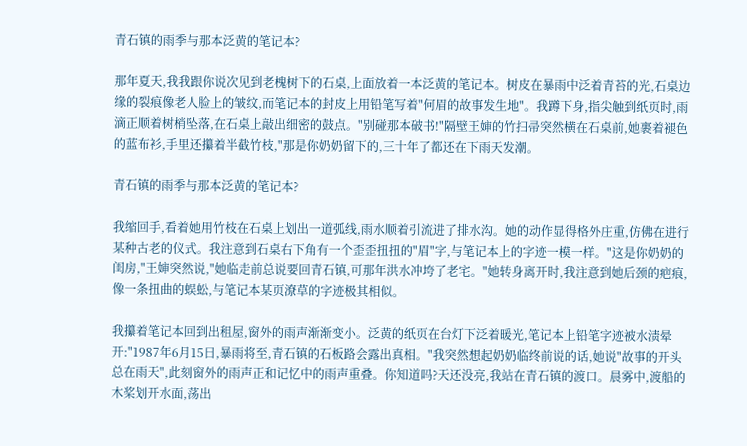青石镇的雨季与那本泛黄的笔记本?

那年夏天,我我跟你说次见到老槐树下的石桌,上面放着一本泛黄的笔记本。树皮在暴雨中泛着青苔的光,石桌边缘的裂痕像老人脸上的皱纹,而笔记本的封皮上用铅笔写着"何眉的故事发生地"。我蹲下身,指尖触到纸页时,雨滴正顺着树梢坠落,在石桌上敲出细密的鼓点。"别碰那本破书!"隔壁王婶的竹扫帚突然横在石桌前,她裹着褪色的蓝布衫,手里还攥着半截竹枝,"那是你奶奶留下的,三十年了都还在下雨天发潮。

青石镇的雨季与那本泛黄的笔记本?

我缩回手,看着她用竹枝在石桌上划出一道弧线,雨水顺着引流进了排水沟。她的动作显得格外庄重,仿佛在进行某种古老的仪式。我注意到石桌右下角有一个歪歪扭扭的"眉"字,与笔记本上的字迹一模一样。"这是你奶奶的闺房,"王婶突然说,"她临走前总说要回青石镇,可那年洪水冲垮了老宅。"她转身离开时,我注意到她后颈的疤痕,像一条扭曲的蜈蚣,与笔记本某页潦草的字迹极其相似。

我攥着笔记本回到出租屋,窗外的雨声渐渐变小。泛黄的纸页在台灯下泛着暖光,笔记本上铅笔字迹被水渍晕开:"1987年6月15日,暴雨将至,青石镇的石板路会露出真相。"我突然想起奶奶临终前说的话,她说"故事的开头总在雨天",此刻窗外的雨声正和记忆中的雨声重叠。你知道吗?天还没亮,我站在青石镇的渡口。晨雾中,渡船的木桨划开水面,荡出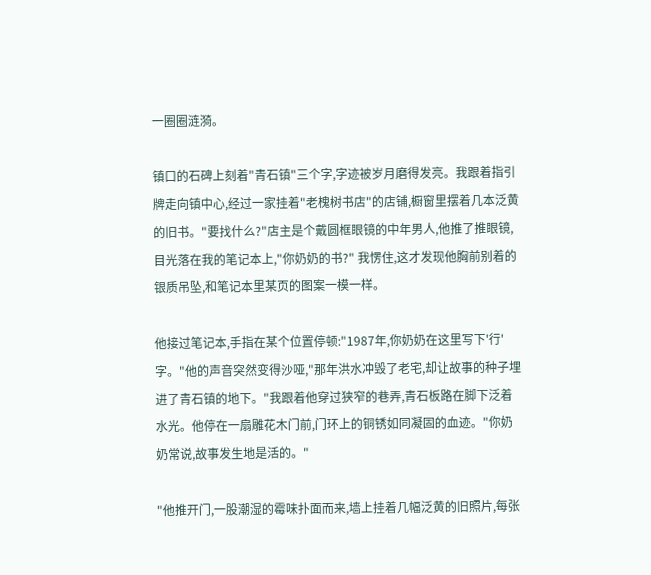一圈圈涟漪。

镇口的石碑上刻着"青石镇"三个字,字迹被岁月磨得发亮。我跟着指引牌走向镇中心,经过一家挂着"老槐树书店"的店铺,橱窗里摆着几本泛黄的旧书。"要找什么?"店主是个戴圆框眼镜的中年男人,他推了推眼镜,目光落在我的笔记本上,"你奶奶的书?" 我愣住,这才发现他胸前别着的银质吊坠,和笔记本里某页的图案一模一样。

他接过笔记本,手指在某个位置停顿:"1987年,你奶奶在这里写下'行'字。"他的声音突然变得沙哑,"那年洪水冲毁了老宅,却让故事的种子埋进了青石镇的地下。"我跟着他穿过狭窄的巷弄,青石板路在脚下泛着水光。他停在一扇雕花木门前,门环上的铜锈如同凝固的血迹。"你奶奶常说,故事发生地是活的。"

"他推开门,一股潮湿的霉味扑面而来,墙上挂着几幅泛黄的旧照片,每张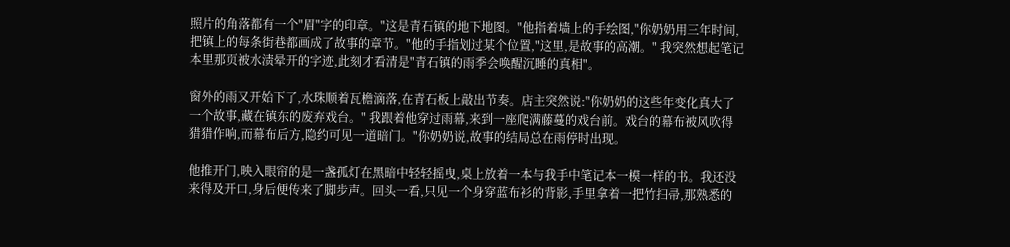照片的角落都有一个"眉"字的印章。"这是青石镇的地下地图。"他指着墙上的手绘图,"你奶奶用三年时间,把镇上的每条街巷都画成了故事的章节。"他的手指划过某个位置,"这里,是故事的高潮。" 我突然想起笔记本里那页被水渍晕开的字迹,此刻才看清是"青石镇的雨季会唤醒沉睡的真相"。

窗外的雨又开始下了,水珠顺着瓦檐滴落,在青石板上敲出节奏。店主突然说:"你奶奶的这些年变化真大了一个故事,藏在镇东的废弃戏台。" 我跟着他穿过雨幕,来到一座爬满藤蔓的戏台前。戏台的幕布被风吹得猎猎作响,而幕布后方,隐约可见一道暗门。"你奶奶说,故事的结局总在雨停时出现。

他推开门,映入眼帘的是一盏孤灯在黑暗中轻轻摇曳,桌上放着一本与我手中笔记本一模一样的书。我还没来得及开口,身后便传来了脚步声。回头一看,只见一个身穿蓝布衫的背影,手里拿着一把竹扫帚,那熟悉的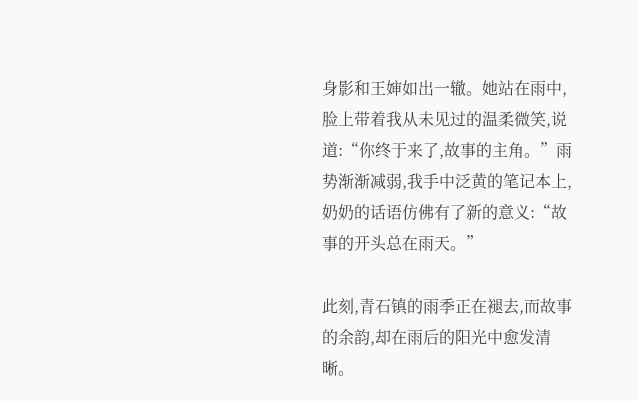身影和王婶如出一辙。她站在雨中,脸上带着我从未见过的温柔微笑,说道:“你终于来了,故事的主角。”雨势渐渐减弱,我手中泛黄的笔记本上,奶奶的话语仿佛有了新的意义:“故事的开头总在雨天。”

此刻,青石镇的雨季正在褪去,而故事的余韵,却在雨后的阳光中愈发清晰。